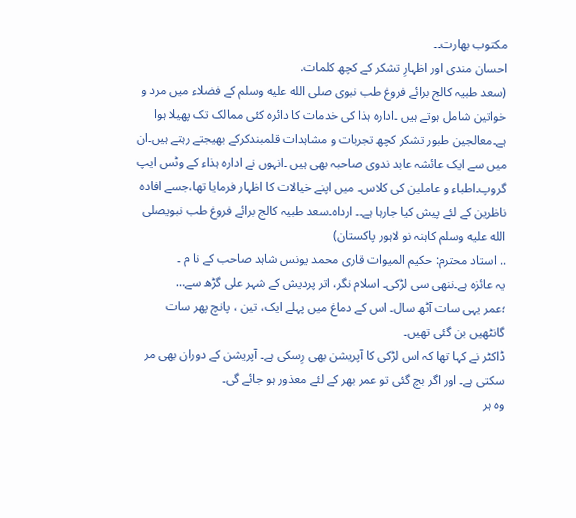مکتوب بھارت۔۔
احسان مندی اور اظہارِ تشکر کے کچھ کلمات.
(سعد طبیہ کالج برائے فروغ طب نبوی صلى الله عليه وسلم کے فضلاء میں مرد و خواتین شامل ہوتے ہیں ۔ادارہ ہذا کی خدمات کا دائرہ کئی ممالک تک پھیلا ہوا ہے۔معالجین طبور تشکر کچھ تجربات و مشاہدات قلمبندکرکے بھیجتے رہتے ہیں۔ان میں سے ایک عائشہ عابد ندوی صاحبہ بھی ہیں ۔انہوں نے ادارہ ہذاء کے وٹس ایپ گروپ۔اطباء و عاملین کی کلاس۔ میں اپنے خیالات کا اظہار فرمایا تھا،جسے افادہ ناظرین کے لئے پیش کیا جارہا ہے۔۔ ارداہ۔سعد طبیہ کالج برائے فروغ طب نبویصلى الله عليه وسلم کاہنہ نو لاہور پاکستان)
.. استاد محترم: حکیم المیوات قاری محمد یونس شاہد صاحب کے نا م ۔
یہ عائزہ ہے۔ننھی سی لڑکی۔ اسلام نگر، اتر پردیش کے شہر علی گڑھ سے…
؛عمر یہی سات آٹھ سال۔ اس کے دماغ میں پہلے ایک، تین ، پانچ پھر سات گانٹھیں بن گئی تھیں۔
ڈاکٹر نے کہا تھا کہ اس لڑکی کا آپریشن بھی رِسکی ہے۔ آپریشن کے دوران بھی مر سکتی ہے۔ اور اگر بچ گئی تو عمر بھر کے لئے معذور ہو جائے گی۔
وہ ہر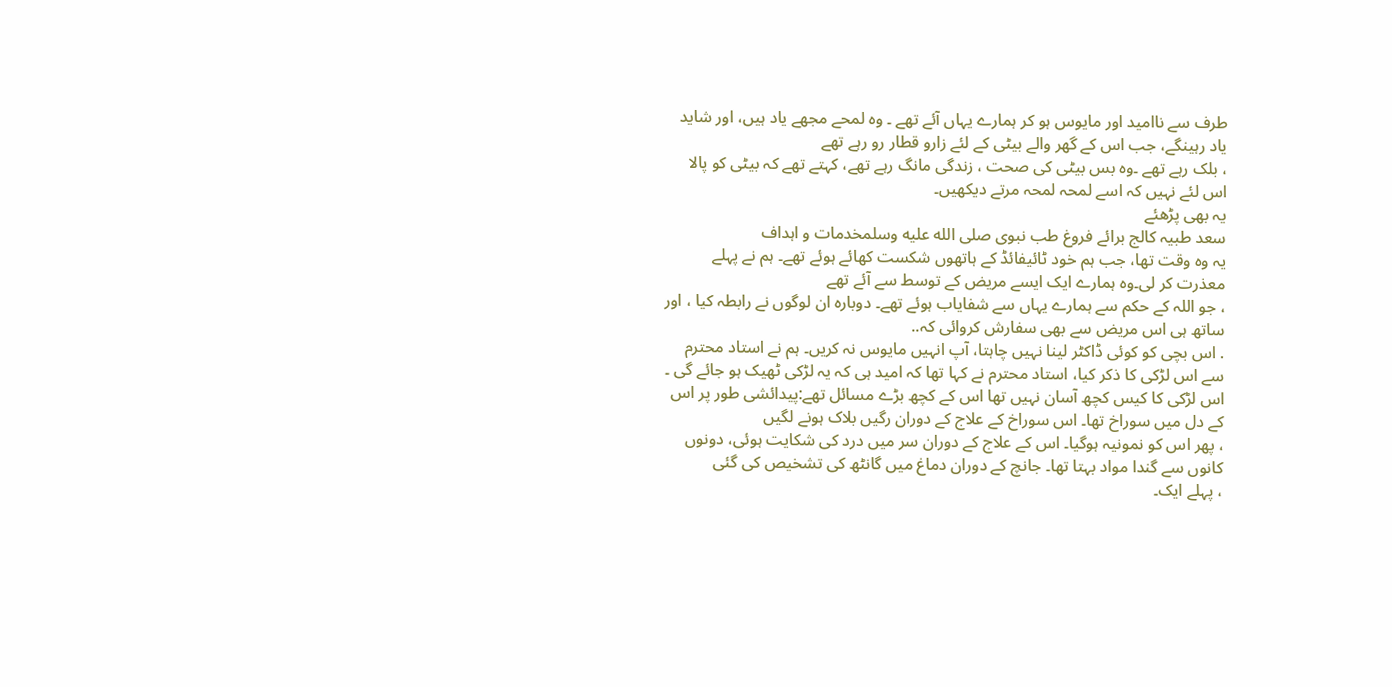طرف سے ناامید اور مایوس ہو کر ہمارے یہاں آئے تھے ۔ وہ لمحے مجھے یاد ہیں، اور شاید یاد رہینگے، جب اس کے گھر والے بیٹی کے لئے زارو قطار رو رہے تھے
، بلک رہے تھے ۔وہ بس بیٹی کی صحت ، زندگی مانگ رہے تھے، کہتے تھے کہ بیٹی کو پالا اس لئے نہیں کہ اسے لمحہ لمحہ مرتے دیکھیں۔
یہ بھی پڑھئے
سعد طبیہ کالج برائے فروغ طب نبوی صلى الله عليه وسلمخدمات و اہداف
یہ وہ وقت تھا، جب ہم خود ٹائیفائڈ کے ہاتھوں شکست کھائے ہوئے تھے۔ ہم نے پہلے معذرت کر لی۔وہ ہمارے ایک ایسے مریض کے توسط سے آئے تھے
، جو اللہ کے حکم سے ہمارے یہاں سے شفایاب ہوئے تھے۔ دوبارہ ان لوگوں نے رابطہ کیا ، اور ساتھ ہی اس مریض سے بھی سفارش کروائی کہ..
. اس بچی کو کوئی ڈاکٹر لینا نہیں چاہتا، آپ انہیں مایوس نہ کریں۔ ہم نے استاد محترم سے اس لڑکی کا ذکر کیا، استاد محترم نے کہا تھا کہ امید ہی کہ یہ لڑکی ٹھیک ہو جائے گی ۔
اس لڑکی کا کیس کچھ آسان نہیں تھا اس کے کچھ بڑے مسائل تھے:پیدائشی طور پر اس کے دل میں سوراخ تھا۔ اس سوراخ کے علاج کے دوران رگیں بلاک ہونے لگیں
، پھر اس کو نمونیہ ہوگیا۔ اس کے علاج کے دوران سر میں درد کی شکایت ہوئی، دونوں کانوں سے گندا مواد بہتا تھا۔ جانچ کے دوران دماغ میں گانٹھ کی تشخیص کی گئی
، پہلے ایک۔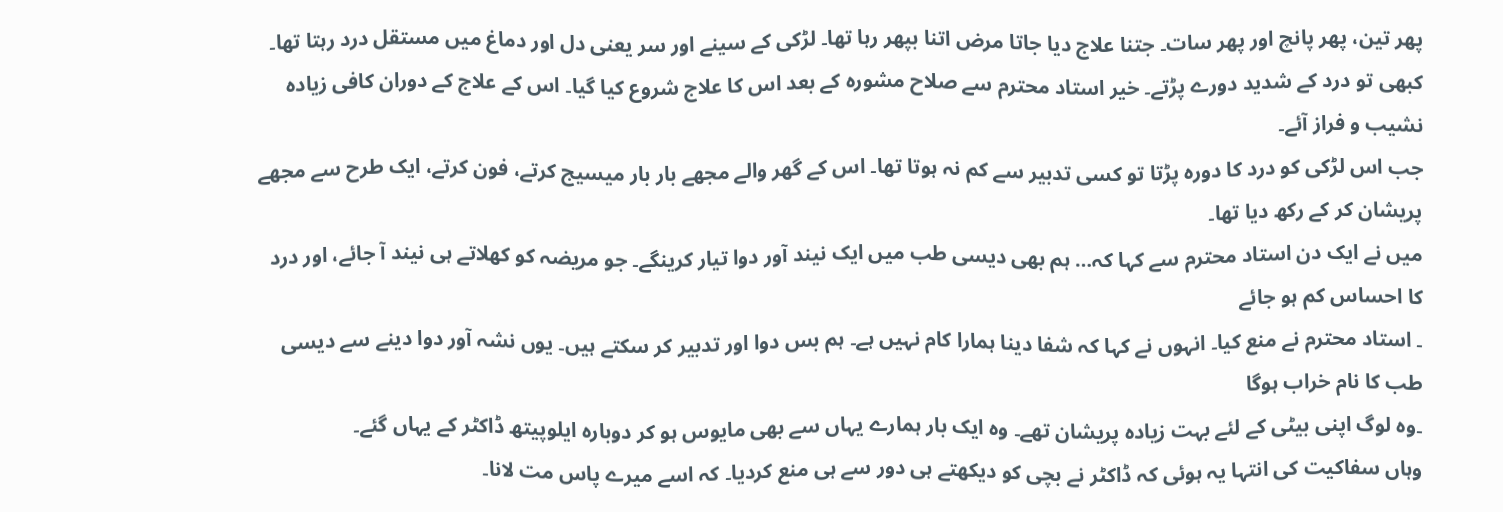پھر تین، پھر پانچ اور پھر سات۔ جتنا علاج دیا جاتا مرض اتنا بپھر رہا تھا۔ لڑکی کے سینے اور سر یعنی دل اور دماغ میں مستقل درد رہتا تھا۔
کبھی تو درد کے شدید دورے پڑتے۔ خیر استاد محترم سے صلاح مشورہ کے بعد اس کا علاج شروع کیا گیا۔ اس کے علاج کے دوران کافی زیادہ نشیب و فراز آئے۔
جب اس لڑکی کو درد کا دورہ پڑتا تو کسی تدبیر سے کم نہ ہوتا تھا۔ اس کے گھر والے مجھے بار بار میسیج کرتے، فون کرتے، ایک طرح سے مجھے پریشان کر کے رکھ دیا تھا۔
میں نے ایک دن استاد محترم سے کہا کہ… ہم بھی دیسی طب میں ایک نیند آور دوا تیار کرینگے۔ جو مریضہ کو کھلاتے ہی نیند آ جائے، اور درد کا احساس کم ہو جائے
۔ استاد محترم نے منع کیا۔ انہوں نے کہا کہ شفا دینا ہمارا کام نہیں ہے۔ ہم بس دوا اور تدبیر کر سکتے ہیں۔ یوں نشہ آور دوا دینے سے دیسی طب کا نام خراب ہوگا
۔وہ لوگ اپنی بیٹی کے لئے بہت زیادہ پریشان تھے۔ وہ ایک بار ہمارے یہاں سے بھی مایوس ہو کر دوبارہ ایلوپیتھ ڈاکٹر کے یہاں گئے۔
وہاں سفاکیت کی انتہا یہ ہوئی کہ ڈاکٹر نے بچی کو دیکھتے ہی دور سے ہی منع کردیا۔ کہ اسے میرے پاس مت لانا۔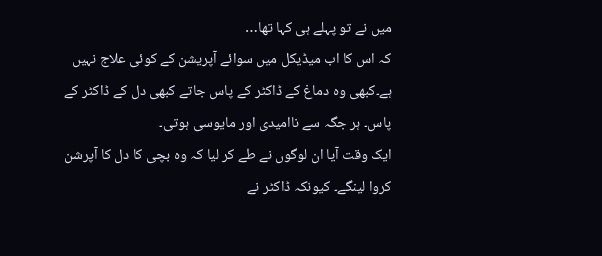میں نے تو پہلے ہی کہا تھا…
کہ اس کا اب میڈیکل میں سوائے آپریشن کے کوئی علاج نہیں ہے۔کبھی وہ دماغ کے ڈاکٹر کے پاس جاتے کبھی دل کے ڈاکٹر کے پاس۔ ہر جگہ سے ناامیدی اور مایوسی ہوتی۔
ایک وقت آیا ان لوگوں نے طے کر لیا کہ وہ بچی کا دل کا آپرشن کروا لینگے۔ کیونکہ ڈاکٹر نے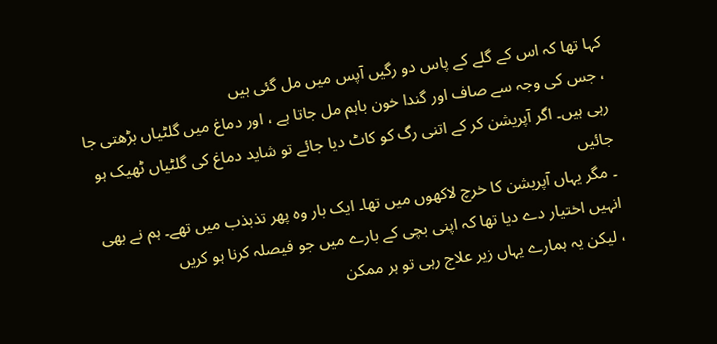کہا تھا کہ اس کے گلے کے پاس دو رگیں آپس میں مل گئی ہیں
، جس کی وجہ سے صاف اور گندا خون باہم مل جاتا ہے ، اور دماغ میں گلٹیاں بڑھتی جا رہی ہیں۔ اگر آپریشن کر کے اتنی رگ کو کاٹ دیا جائے تو شاید دماغ کی گلٹیاں ٹھیک ہو جائیں
۔ مگر یہاں آپریشن کا خرچ لاکھوں میں تھا۔ ایک بار وہ پھر تذبذب میں تھے۔ ہم نے بھی انہیں اختیار دے دیا تھا کہ اپنی بچی کے بارے میں جو فیصلہ کرنا ہو کریں
، لیکن یہ ہمارے یہاں زیر علاج رہی تو ہر ممکن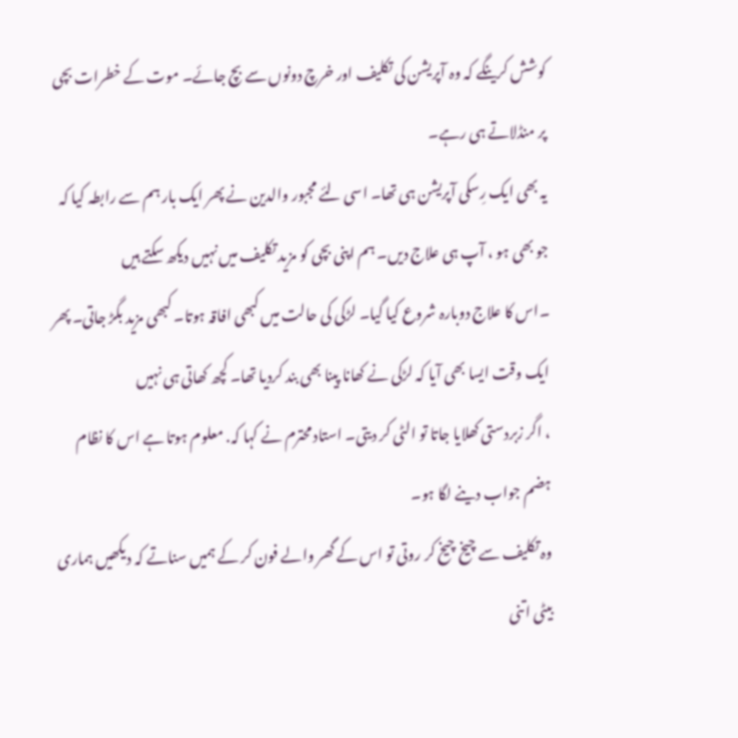کوشش کرینگے کہ وہ آپریشن کی تکلیف اور خرچ دونوں سے بچ جائے۔ موت کے خطرات بچی پر منڈلاتے ہی رہے۔
یہ بھی ایک رِسکی آپریشن ہی تھا۔ اسی لئے مجبور والدین نے پھر ایک بار ہم سے رابطہ کیا کہ جو بھی ہو ، آپ ہی علاج دیں۔ ہم اپنی بچی کو مزید تکلیف میں نہیں دیکھ سکتے ہیں
۔اس کا علاج دوبارہ شروع کیا گیا۔ لڑکی کی حالت میں کبھی افاقہ ہوتا۔ کبھی مزید بگڑ جاتی۔ پھر ایک وقت ایسا بھی آیا کہ لڑکی نے کھانا پینا بھی بند کردیا تھا۔ کچھ کھاتی ہی نہیں
، اگر زبردستی کھلایا جاتا تو الٹی کر دیتی۔ استاد محترم نے کہا کہ. معلوم ہوتا ہے اس کا نظام ہضم جواب دینے لگا ہو۔
وہ تکلیف سے چیخ چیخ کر روتی تو اس کے گھر والے فون کر کے ہمیں سناتے کہ دیکھیں ہماری بیٹی اتنی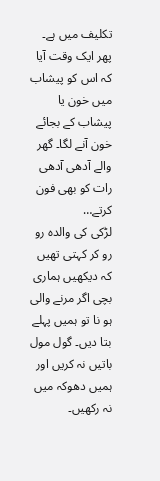تکلیف میں ہے۔
پھر ایک وقت آیا کہ اس کو پیشاب میں خون یا پیشاب کے بجائے خون آنے لگا۔ گھر والے آدھی آدھی رات کو بھی فون کرتے…
لڑکی کی والدہ رو رو کر کہتی تھیں کہ دیکھیں ہماری بچی اگر مرنے والی ہو نا تو ہمیں پہلے بتا دیں۔ گول مول باتیں نہ کریں اور ہمیں دھوکہ میں نہ رکھیں۔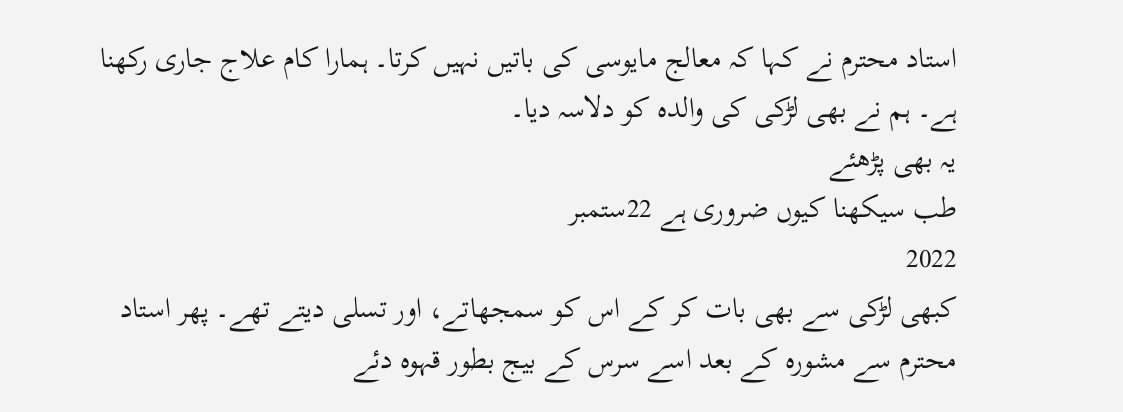استاد محترم نے کہا کہ معالج مایوسی کی باتیں نہیں کرتا۔ ہمارا کام علاج جاری رکھنا ہے۔ ہم نے بھی لڑکی کی والدہ کو دلاسہ دیا۔
یہ بھی پڑھئے
طب سیکھنا کیوں ضروری ہے 22ستمبر
2022
کبھی لڑکی سے بھی بات کر کے اس کو سمجھاتے، اور تسلی دیتے تھے۔ پھر استاد محترم سے مشورہ کے بعد اسے سرس کے بیج بطور قہوہ دئے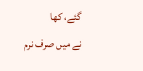گئے، کھا
نے میں صرف نرم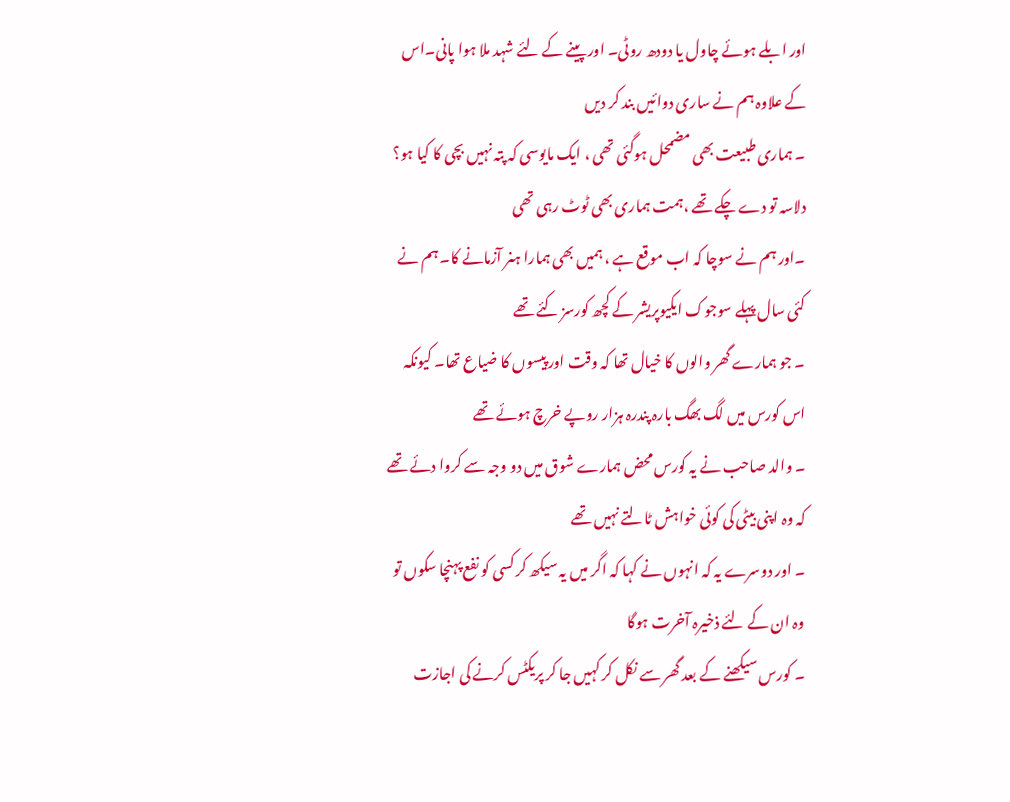اور ابلے ہوئے چاول یا دودھ روٹی۔ اور پینے کے لئے شہد ملا ہوا پانی۔اس کے علاوہ ہم نے ساری دوائیں بند کر دیں
۔ ہماری طبیعت بھی مضمحل ہوگئی تھی ، ایک مایوسی کہ پتہ نہیں بچی کا کیا ہو؟ دلاسہ تو دے چکے تھے ،ہمت ہماری بھی ٹوٹ رہی تھی
۔اور ہم نے سوچا کہ اب موقع ہے ، ہمیں بھی ہمارا ہنر آزمانے کا۔ ہم نے کئی سال پہلے سوجوک ایکیوپریشر کے کچھ کورسز کئے تھے
۔ جو ہمارے گھر والوں کا خیال تھا کہ وقت اور پیسوں کا ضیاع تھا۔ کیونکہ اس کورس میں لگ بھگ بارہ پندرہ ہزار روپے خرچ ہوئے تھے
۔ والد صاحب نے یہ کورس محض ہمارے شوق میں دو وجہ سے کروا دئے تھے کہ وہ اپنی بیٹی کی کوئی خواہش ٹالتے نہیں تھے
۔ اور دوسرے یہ کہ انہوں نے کہا کہ اگر میں یہ سیکھ کر کسی کو نفع پہنچا سکوں تو وہ ان کے لئے ذخیرہ آخرت ہوگا
۔ کورس سیکھنے کے بعد گھر سے نکل کر کہیں جا کر پریکٹس کرنے کی اجازت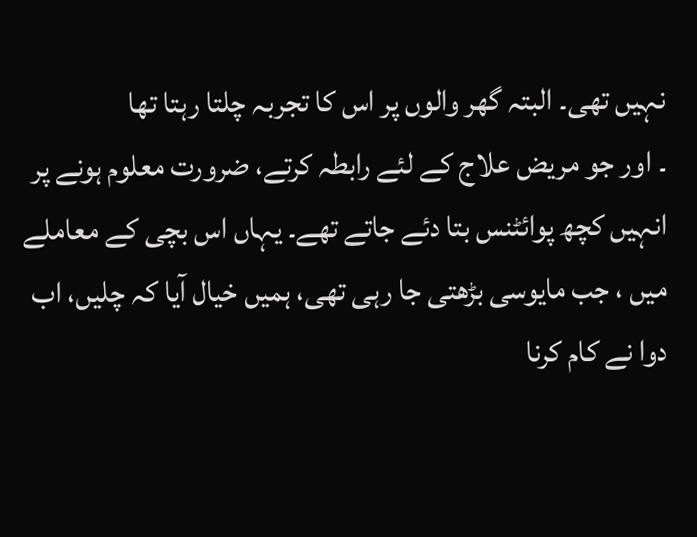نہیں تھی۔ البتہ گھر والوں پر اس کا تجربہ چلتا رہتا تھا
۔ اور جو مریض علاج کے لئے رابطہ کرتے، ضرورت معلوم ہونے پر انہیں کچھ پوائٹنس بتا دئے جاتے تھے۔ یہاں اس بچی کے معاملے میں ، جب مایوسی بڑھتی جا رہی تھی، ہمیں خیال آیا کہ چلیں، اب دوا نے کام کرنا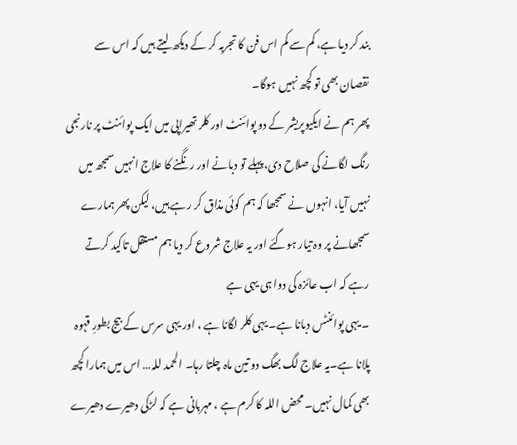بند کر دیا ہے، کم سے کم اس فن کا تجربہ کر کے دیکھ لیتے ہیں کہ اس سے نقصان بھی تو کچھ نہیں ہوگا۔
پھر ہم نے ایکیوپریشر کے دو پوائنٹ اور کلر تھیراپی میں ایک پوائنٹ پر نارنجی رنگ لگانے کی صلاح دی،پہلے تو دبانے اور رنگنے کا علاج انہیں سمجھ میں نہیں آیا، انہوں نے سمجھا کہ ہم کوئی مذاق کر رہے ہیں، لیکن پھر ہمارے سمجھانے پر وہ تیار ہوگئے اور یہ علاج شروع کر دیا ہم مستقل تاکید کرتے رہے کہ اب عائزہ کی دوا ہی یہی ہے
۔ یہی پوائنٹس دبانا ہے۔ یہی کلر لگانا ہے ، اور یہی سرس کے بیج بطورِ قہوہ پلانا ہے۔یہ علاج لگ بھگ دو تین ماہ چلتا رہا۔ الحمد للہ… اس میں ہمارا کچھ بھی کمال نہیں۔ محض اللہ کا کرم ہے ، مہربانی ہے کہ لڑکی دھیرے دھیرے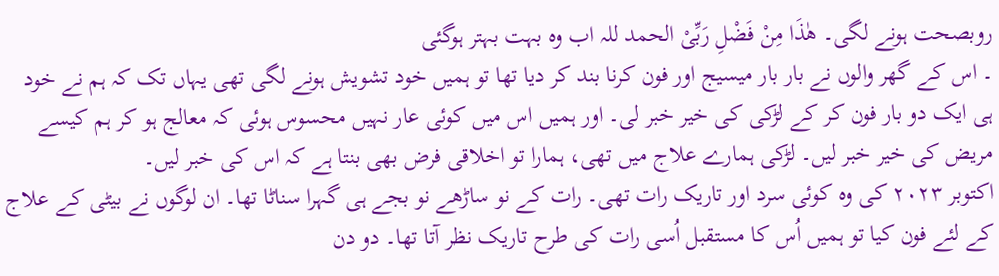روبصحت ہونے لگی۔ ھٰذَا مِنْ فَضْلِ رَبِّیْ الحمد للہ اب وہ بہت بہتر ہوگئی
۔ اس کے گھر والوں نے بار بار میسیج اور فون کرنا بند کر دیا تھا تو ہمیں خود تشویش ہونے لگی تھی یہاں تک کہ ہم نے خود ہی ایک دو بار فون کر کے لڑکی کی خیر خبر لی۔ اور ہمیں اس میں کوئی عار نہیں محسوس ہوئی کہ معالج ہو کر ہم کیسے مریض کی خیر خبر لیں۔ لڑکی ہمارے علاج میں تھی، ہمارا تو اخلاقی فرض بھی بنتا ہے کہ اس کی خبر لیں۔
اکتوبر ۲۰۲۳ کی وہ کوئی سرد اور تاریک رات تھی۔ رات کے نو ساڑھے نو بجے ہی گہرا سناٹا تھا۔ ان لوگوں نے بیٹی کے علاج کے لئے فون کیا تو ہمیں اُس کا مستقبل اُسی رات کی طرح تاریک نظر آتا تھا۔ دو دن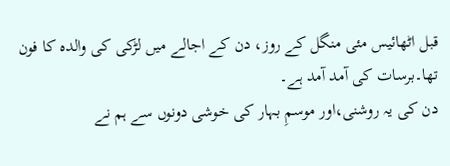قبل اٹھائیس مئی منگل کے روز، دن کے اجالے میں لڑکی کی والدہ کا فون تھا۔برسات کی آمد آمد ہے۔
دن کی یہ روشنی،اور موسمِ بہار کی خوشی دونوں سے ہم نے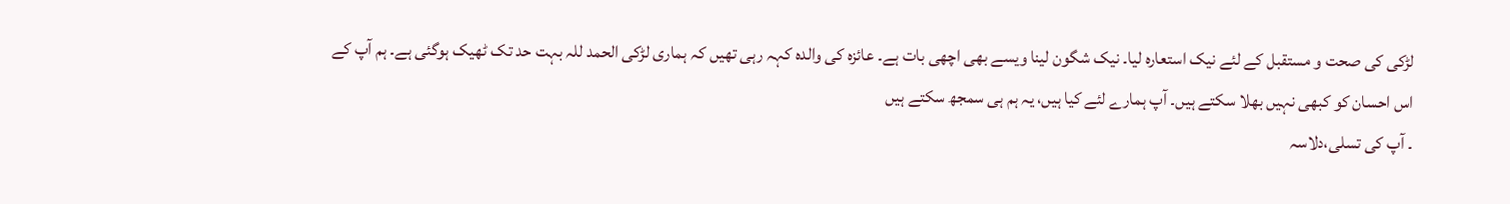لڑکی کی صحت و مستقبل کے لئے نیک استعارہ لیا۔ نیک شگون لینا ویسے بھی اچھی بات ہے۔ عائزہ کی والدہ کہہ رہی تھیں کہ ہماری لڑکی الحمد للہ بہت حد تک ٹھیک ہوگئی ہے۔ ہم آپ کے اس احسان کو کبھی نہیں بھلا سکتے ہیں۔ آپ ہمارے لئے کیا ہیں، یہ ہم ہی سمجھ سکتے ہیں
۔ آپ کی تسلی،دلاسہ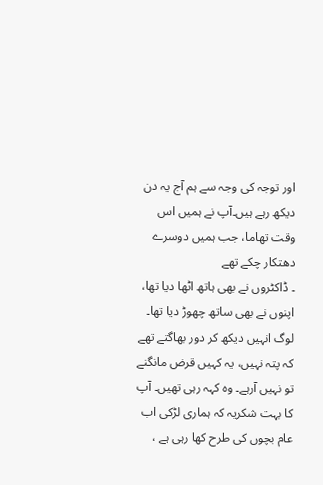اور توجہ کی وجہ سے ہم آج یہ دن دیکھ رہے ہیں۔آپ نے ہمیں اس وقت تھاما، جب ہمیں دوسرے دھتکار چکے تھے
۔ ڈاکٹروں نے بھی ہاتھ اٹھا دیا تھا، اپنوں نے بھی ساتھ چھوڑ دیا تھا۔ لوگ انہیں دیکھ کر دور بھاگتے تھے کہ پتہ نہیں، یہ کہیں قرض مانگنے تو نہیں آرہے۔ وہ کہہ رہی تھیں۔ آپ کا بہت شکریہ کہ ہماری لڑکی اب عام بچوں کی طرح کھا رہی ہے ،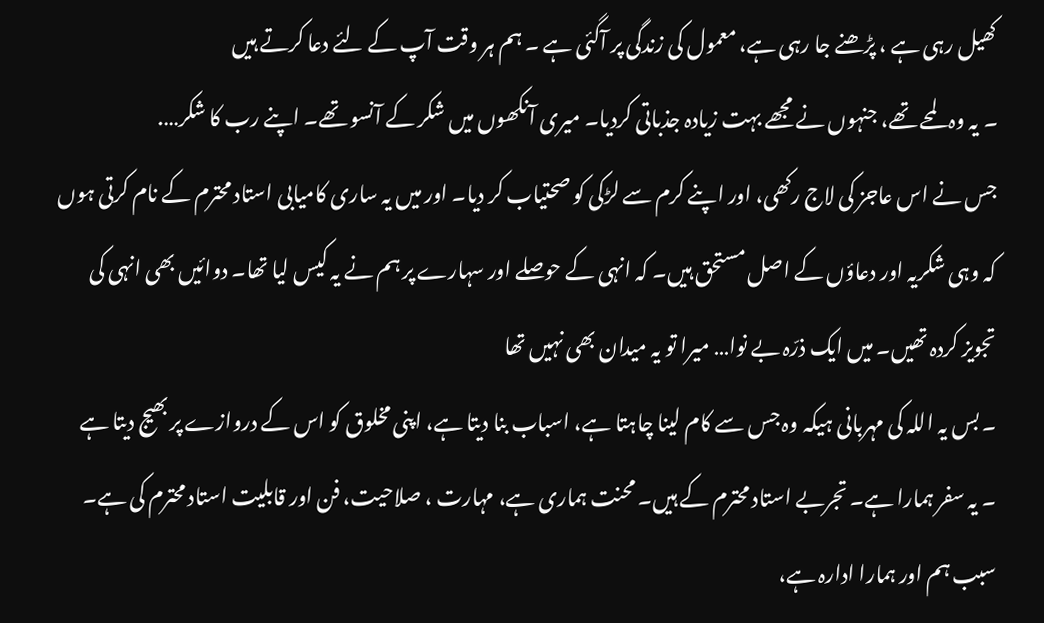کھیل رہی ہے ، پڑھنے جا رہی ہے، معمول کی زندگی پر آگئی ہے ۔ ہم ہر وقت آپ کے لئے دعا کرتے ہیں
۔ یہ وہ لمحے تھے، جنہوں نے مجھے بہت زیادہ جذباتی کردیا۔ میری آنکھوں میں شکر کے آنسو تھے۔ اپنے رب کا شکر….
جس نے اس عاجز کی لاج رکھی، اور اپنے کرم سے لڑکی کو صحتیاب کر دیا۔ اور میں یہ ساری کامیابی استاد محترم کے نام کرتی ہوں کہ وہی شکریہ اور دعاؤں کے اصل مستحق ہیں۔ کہ انہی کے حوصلے اور سہارے پر ہم نے یہ کیس لیا تھا۔ دوائیں بھی انہی کی تجویز کردہ تھیں۔ میں ایک ذرّہ بے نوا… میرا تو یہ میدان بھی نہیں تھا
۔ بس یہ اللہ کی مہربانی ہیکہ وہ جس سے کام لینا چاہتا ہے، اسباب بنا دیتا ہے، اپنی مخلوق کو اس کے دروازے پر بھیج دیتا ہے
۔ یہ سفر ہمارا ہے۔ تجربے استاد محترم کے ہیں۔ محنت ہماری ہے، مہارت ، صلاحیت، فن اور قابلیت استاد محترم کی ہے۔ سبب ہم اور ہمارا ادارہ ہے،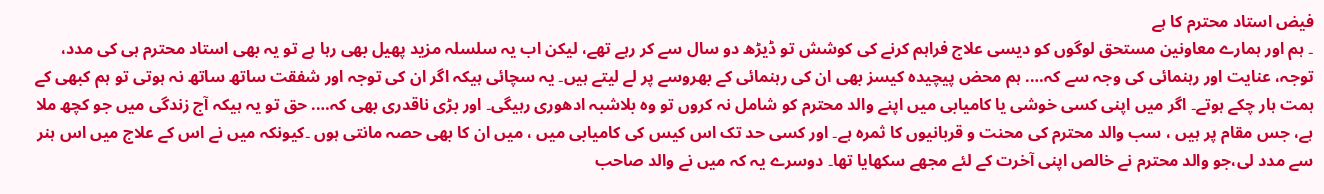فیض استاد محترم کا ہے
۔ ہم اور ہمارے معاونین مستحق لوگوں کو دیسی علاج فراہم کرنے کی کوشش تو ڈیڑھ دو سال سے کر رہے تھے، لیکن اب یہ سلسلہ مزید پھیل بھی رہا ہے تو یہ بھی استاد محترم ہی کی مدد، توجہ، عنایت اور رہنمائی کی وجہ سے کہ…. ہم محض پیچیدہ کیسز بھی ان کی رہنمائی کے بھروسے پر لے لیتے ہیں۔ یہ سچائی ہیکہ اگر ان کی توجہ اور شفقت ساتھ ساتھ نہ ہوتی تو ہم کبھی کے ہمت ہار چکے ہوتے۔ اگر میں اپنی کسی خوشی یا کامیابی میں اپنے والد محترم کو شامل نہ کروں تو وہ بلاشبہ ادھوری رہیگی۔ اور بڑی ناقدری بھی کہ…. حق تو یہ ہیکہ آج زندگی میں جو کچھ ملا ہے، جس مقام پر ہیں ، سب والد محترم کی محنت و قربانیوں کا ثمرہ ہے۔ اور کسی حد تک اس کیس کی کامیابی میں ، میں ان کا بھی حصہ مانتی ہوں ۔کیونکہ میں نے اس کے علاج میں اس ہنر سے مدد لی،جو والد محترم نے خالص اپنی آخرت کے لئے مجھے سکھایا تھا۔ دوسرے یہ کہ میں نے والد صاحب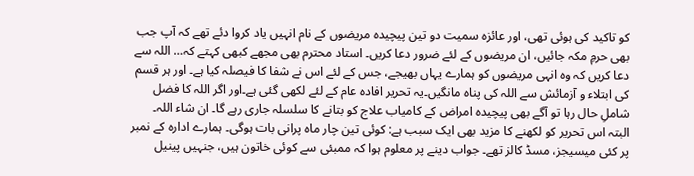کو تاکید کی ہوئی تھی، اور عائزہ سمیت دو تین پیچیدہ مریضوں کے نام انہیں یاد کروا دئے تھے کہ آپ جب بھی حرمِ مکہ جائیں، ان مریضوں کے لئے ضرور دعا کریں۔ استاد محترم بھی مجھے کبھی کہتے کہ… اللہ سے دعا کریں کہ وہ انہی مریضوں کو ہمارے یہاں بھیجے، جس کے لئے اس نے شفا کا فیصلہ کیا ہے۔ اور ہر قسم کی ابتلاء و آزمائش سے اللہ کی پناہ مانگیں۔یہ تحریر افادہ عام کے لئے لکھی گئی ہے۔اور اگر اللہ کا فضل شاملِ حال رہا تو آگے بھی پیچیدہ امراض کے کامیاب علاج کو بتانے کا سلسلہ جاری رہے گا۔ ان شاء اللہ۔ البتہ اس تحریر کو لکھنے کا مزید بھی ایک سبب ہے: کوئی تین چار ماہ پرانی بات ہوگی۔ ہمارے ادارہ کے نمبر پر کئی میسیجز، مسڈ کالز تھے۔ جواب دینے پر معلوم ہوا کہ ممبئی سے کوئی خاتون ہیں، جنہیں پینیل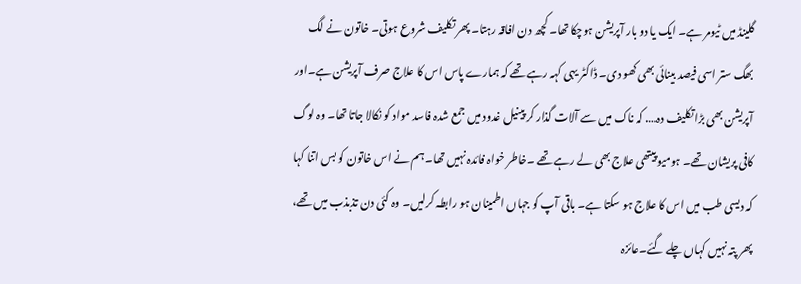گلینڈ میں ٹیومر ہے۔ ایک یا دو بار آپریشن ہوچکا تھا۔ کچھ دن افاقہ رہتا۔ پھر تکلیف شروع ہوتی۔ خاتون نے لگ بھگ ستر اسی فیصد بینائی بھی کھو دی۔ ڈاکٹر یہی کہہ رہے تھے کہ ہمارے پاس اس کا علاج صرف آپریشن ہے۔اور آپریشن بھی بڑا تکلیف دہ…. کہ ناک میں سے آلات گذار کر پینیل غدود میں جمع شدہ فاسد مواد کو نکالا جاتا تھا۔ وہ لوگ کافی پریشان تھے۔ ہومیو پیتھی علاج بھی لے رہے تھے ۔خاطر خواہ فائدہ نہیں تھا۔ ہم نے اس خاتون کو بس اتنا کہا کہ دیسی طب میں اس کا علاج ہو سکتا ہے۔ باقی آپ کو جہاں اطمینان ہو رابطہ کرلیں۔ وہ کئی دن تذبذب میں تھے، پھر پتہ نہیں کہاں چلے گئے۔عائزہ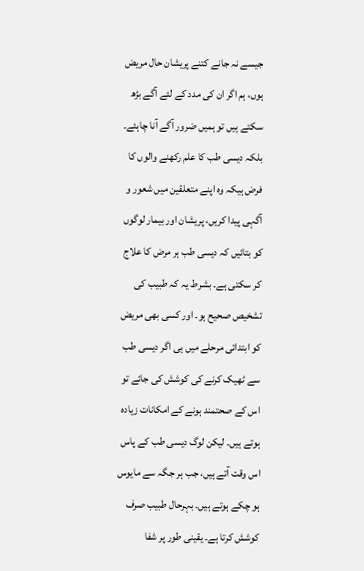جیسے نہ جانے کتنے پریشان حال مریض ہوں، ہم اگر ان کی مدد کے لئے آگے بڑھ سکتے ہیں تو ہمیں ضرور آگے آنا چاہئے۔ بلکہ دیسی طب کا علم رکھنے والوں کا فرض ہیکہ وہ اپنے متعلقین میں شعور و آگہی پیدا کریں، پریشان اور بیمار لوگوں کو بتائیں کہ دیسی طب ہر مرض کا علاج کر سکتی ہے۔ بشرط یہ کہ طبیب کی تشخیص صحیح ہو۔ اور کسی بھی مریض کو ابتدائی مرحلے میں ہی اگر دیسی طب سے ٹھیک کرنے کی کوشش کی جائے تو اس کے صحتمند ہونے کے امکانات زیادہ ہوتے ہیں۔ لیکن لوگ دیسی طب کے پاس اس وقت آتے ہیں، جب ہر جگہ سے مایوس ہو چکے ہوتے ہیں۔ بہرحال طبیب صرف کوشش کرتا ہے۔ یقینی طور پر شفا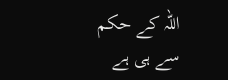اللہ کے حکم سے ہی ہے